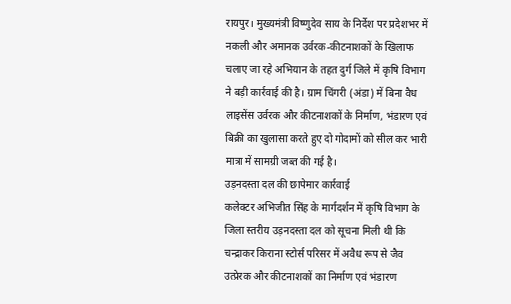रायपुर। मुख्यमंत्री विष्णुदेव साय के निर्देश पर प्रदेशभर में नकली और अमानक उर्वरक-कीटनाशकों के खिलाफ चलाए जा रहे अभियान के तहत दुर्ग जिले में कृषि विभाग ने बड़ी कार्रवाई की है। ग्राम चिंगरी (अंडा) में बिना वैध लाइसेंस उर्वरक और कीटनाशकों के निर्माण, भंडारण एवं बिक्री का खुलासा करते हुए दो गोदामों को सील कर भारी मात्रा में सामग्री जब्त की गई है।
उड़नदस्ता दल की छापेमार कार्रवाई
कलेक्टर अभिजीत सिंह के मार्गदर्शन में कृषि विभाग के जिला स्तरीय उड़नदस्ता दल को सूचना मिली थी कि चन्द्राकर किराना स्टोर्स परिसर में अवैध रूप से जैव उत्प्रेरक और कीटनाशकों का निर्माण एवं भंडारण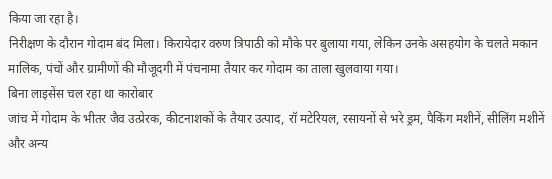किया जा रहा है।
निरीक्षण के दौरान गोदाम बंद मिला। किरायेदार वरुण त्रिपाठी को मौके पर बुलाया गया, लेकिन उनके असहयोग के चलते मकान मालिक, पंचों और ग्रामीणों की मौजूदगी में पंचनामा तैयार कर गोदाम का ताला खुलवाया गया।
बिना लाइसेंस चल रहा था कारोबार
जांच में गोदाम के भीतर जैव उत्प्रेरक, कीटनाशकों के तैयार उत्पाद, रॉ मटेरियल, रसायनों से भरे ड्रम, पैकिंग मशीनें, सीलिंग मशीनें और अन्य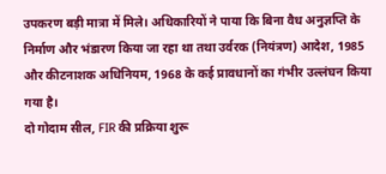उपकरण बड़ी मात्रा में मिले। अधिकारियों ने पाया कि बिना वैध अनुज्ञप्ति के निर्माण और भंडारण किया जा रहा था तथा उर्वरक (नियंत्रण) आदेश, 1985 और कीटनाशक अधिनियम, 1968 के कई प्रावधानों का गंभीर उल्लंघन किया गया है।
दो गोदाम सील, FIR की प्रक्रिया शुरू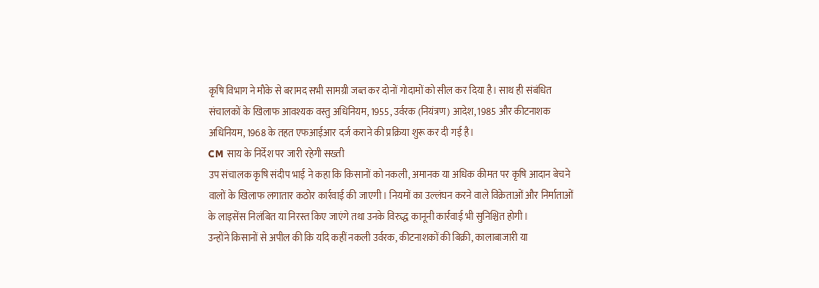कृषि विभाग ने मौके से बरामद सभी सामग्री जब्त कर दोनों गोदामों को सील कर दिया है। साथ ही संबंधित संचालकों के खिलाफ आवश्यक वस्तु अधिनियम, 1955, उर्वरक (नियंत्रण) आदेश, 1985 और कीटनाशक अधिनियम, 1968 के तहत एफआईआर दर्ज कराने की प्रक्रिया शुरू कर दी गई है।
CM साय के निर्देश पर जारी रहेगी सख्ती
उप संचालक कृषि संदीप भाई ने कहा कि किसानों को नकली, अमानक या अधिक कीमत पर कृषि आदान बेचने वालों के खिलाफ लगातार कठोर कार्रवाई की जाएगी। नियमों का उल्लंघन करने वाले विक्रेताओं और निर्माताओं के लाइसेंस निलंबित या निरस्त किए जाएंगे तथा उनके विरुद्ध कानूनी कार्रवाई भी सुनिश्चित होगी।
उन्होंने किसानों से अपील की कि यदि कहीं नकली उर्वरक, कीटनाशकों की बिक्री, कालाबाजारी या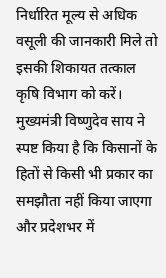निर्धारित मूल्य से अधिक वसूली की जानकारी मिले तो इसकी शिकायत तत्काल कृषि विभाग को करें।
मुख्यमंत्री विष्णुदेव साय ने स्पष्ट किया है कि किसानों के हितों से किसी भी प्रकार का समझौता नहीं किया जाएगा और प्रदेशभर में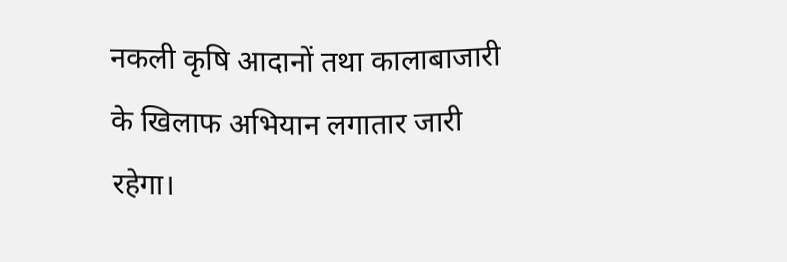नकली कृषि आदानों तथा कालाबाजारी के खिलाफ अभियान लगातार जारी रहेगा।